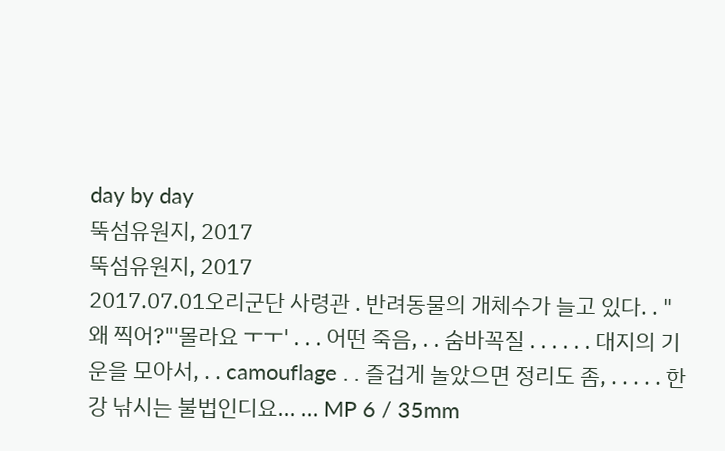day by day
뚝섬유원지, 2017
뚝섬유원지, 2017
2017.07.01오리군단 사령관 . 반려동물의 개체수가 늘고 있다. . "왜 찍어?"'몰라요 ㅜㅜ' . . . 어떤 죽음, . . 숨바꼭질 . . . . . . 대지의 기운을 모아서, . . camouflage . . 즐겁게 놀았으면 정리도 좀, . . . . . 한강 낚시는 불법인디요... ... MP 6 / 35mm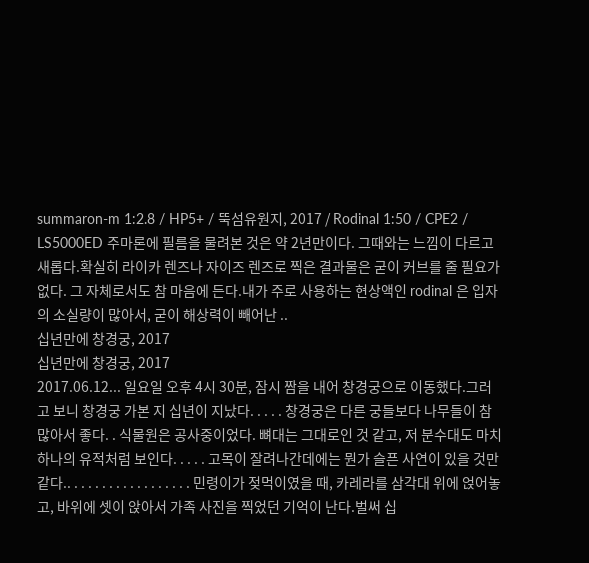summaron-m 1:2.8 / HP5+ / 뚝섬유원지, 2017 / Rodinal 1:50 / CPE2 / LS5000ED 주마론에 필름을 물려본 것은 약 2년만이다. 그때와는 느낌이 다르고 새롭다.확실히 라이카 렌즈나 자이즈 렌즈로 찍은 결과물은 굳이 커브를 줄 필요가 없다. 그 자체로서도 참 마음에 든다.내가 주로 사용하는 현상액인 rodinal 은 입자의 소실량이 많아서, 굳이 해상력이 빼어난 ..
십년만에 창경궁, 2017
십년만에 창경궁, 2017
2017.06.12... 일요일 오후 4시 30분, 잠시 짬을 내어 창경궁으로 이동했다.그러고 보니 창경궁 가본 지 십년이 지났다. . . . . 창경궁은 다른 궁들보다 나무들이 참 많아서 좋다. . 식물원은 공사중이었다. 뼈대는 그대로인 것 같고, 저 분수대도 마치 하나의 유적처럼 보인다. . . . . 고목이 잘려나간데에는 뭔가 슬픈 사연이 있을 것만 같다.. . . . . . . . . . . . . . . . . . 민령이가 젖먹이였을 때, 카레라를 삼각대 위에 얹어놓고, 바위에 셋이 앉아서 가족 사진을 찍었던 기억이 난다.벌써 십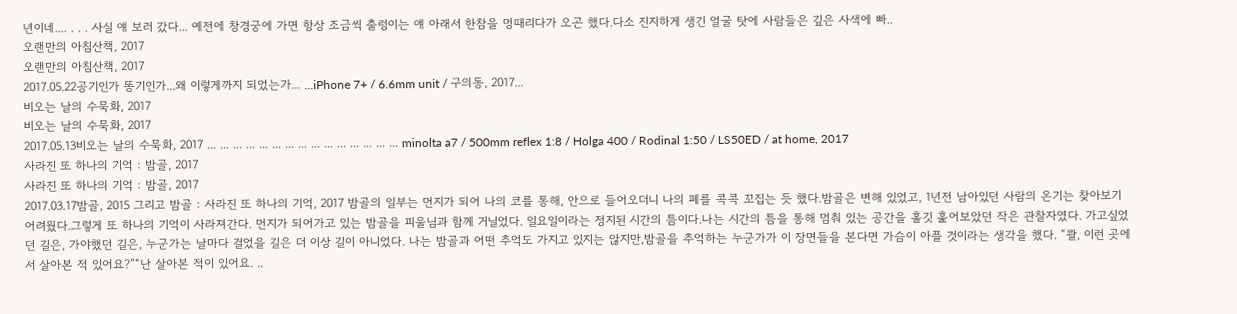년이네.... . . . 사실 얘 보러 갔다... 예전에 창경궁에 가면 항상 조금씩 출렁이는 얘 아래서 한참을 멍때리다가 오곤 했다.다소 진지하게 생긴 얼굴 탓에 사람들은 깊은 사색에 빠..
오랜만의 아침산책, 2017
오랜만의 아침산책, 2017
2017.05.22공기인가 똥기인가...왜 이렇게까지 되었는가... ...iPhone 7+ / 6.6mm unit / 구의동, 2017...
비오는 날의 수묵화, 2017
비오는 날의 수묵화, 2017
2017.05.13비오는 날의 수묵화, 2017 ... ... ... ... ... ... ... ... ... ... ... ... ... ... ... minolta a7 / 500mm reflex 1:8 / Holga 400 / Rodinal 1:50 / LS50ED / at home, 2017
사라진 또 하나의 기억 : 밤골, 2017
사라진 또 하나의 기억 : 밤골, 2017
2017.03.17밤골, 2015 그리고 밤골 : 사라진 또 하나의 기억, 2017 밤골의 일부는 먼지가 되어 나의 코를 통해, 안으로 들어오더니 나의 폐를 콕콕 꼬집는 듯 했다.밤골은 변해 있었고, 1년전 남아있던 사람의 온기는 찾아보기 어려웠다.그렇게 또 하나의 기억이 사라져간다. 먼지가 되어가고 있는 밤골을 피울님과 함께 거닐었다. 일요일이라는 정지된 시간의 틈이다.나는 시간의 틈을 통해 멈춰 있는 공간을 홀깃 훑어보았던 작은 관찰자였다. 가고싶었던 길은, 가야했던 길은, 누군가는 날마다 걸었을 길은 더 이상 길이 아니었다. 나는 밤골과 어떤 추억도 가지고 있지는 않지만,밤골을 추억하는 누군가가 이 장면들을 본다면 가슴이 아플 것이라는 생각을 했다. “콸, 이런 곳에서 살아본 적 있어요?”“난 살아본 적이 있어요. ..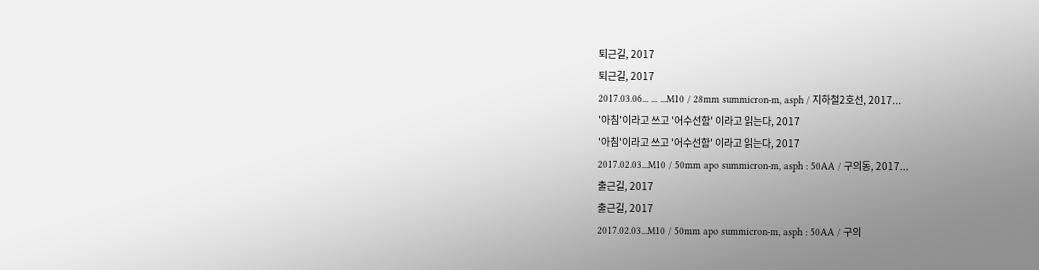퇴근길, 2017
퇴근길, 2017
2017.03.06... ... ...M10 / 28mm summicron-m, asph / 지하철2호선, 2017...
'아침'이라고 쓰고 '어수선함' 이라고 읽는다, 2017
'아침'이라고 쓰고 '어수선함' 이라고 읽는다, 2017
2017.02.03...M10 / 50mm apo summicron-m, asph : 50AA / 구의동, 2017...
출근길, 2017
출근길, 2017
2017.02.03...M10 / 50mm apo summicron-m, asph : 50AA / 구의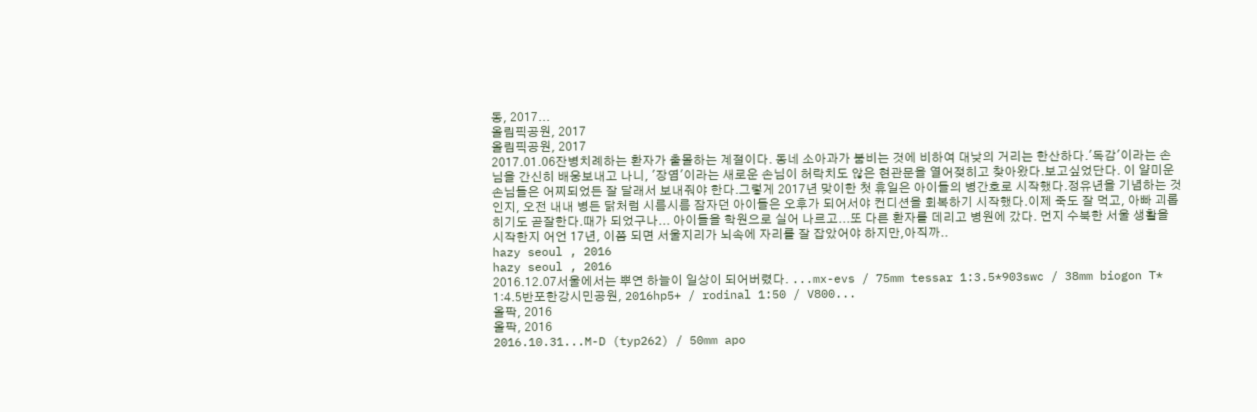동, 2017...
올림픽공원, 2017
올림픽공원, 2017
2017.01.06잔병치례하는 환자가 출몰하는 계절이다. 동네 소아과가 붐비는 것에 비하여 대낮의 거리는 한산하다.'독감'이라는 손님을 간신히 배웅보내고 나니, '장염'이라는 새로운 손님이 허락치도 않은 현관문을 열어젖히고 찾아왔다.보고싶었단다. 이 얄미운 손님들은 어찌되었든 잘 달래서 보내줘야 한다.그렇게 2017년 맞이한 첫 휴일은 아이들의 병간호로 시작했다.정유년을 기념하는 것인지, 오전 내내 병든 닭처럼 시름시름 잠자던 아이들은 오후가 되어서야 컨디션을 회복하기 시작했다.이제 죽도 잘 먹고, 아빠 괴롭히기도 곧잘한다.때가 되었구나... 아이들을 학원으로 실어 나르고...또 다른 환자를 데리고 병원에 갔다. 먼지 수북한 서울 생활을 시작한지 어언 17년, 이쯤 되면 서울지리가 뇌속에 자리를 잘 잡았어야 하지만,아직까..
hazy seoul , 2016
hazy seoul , 2016
2016.12.07서울에서는 뿌연 하늘이 일상이 되어버렸다. ...mx-evs / 75mm tessar 1:3.5*903swc / 38mm biogon T* 1:4.5반포한강시민공원, 2016hp5+ / rodinal 1:50 / V800...
올팍, 2016
올팍, 2016
2016.10.31...M-D (typ262) / 50mm apo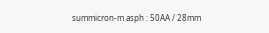summicron-m asph : 50AA / 28mm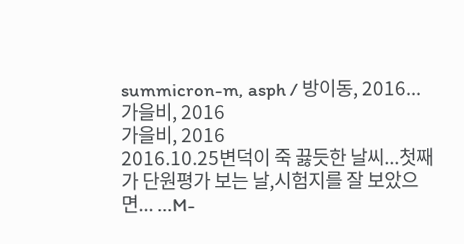summicron-m, asph / 방이동, 2016...
가을비, 2016
가을비, 2016
2016.10.25변덕이 죽 끓듯한 날씨...첫째가 단원평가 보는 날,시험지를 잘 보았으면... ...M-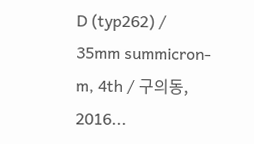D (typ262) / 35mm summicron-m, 4th / 구의동, 2016...